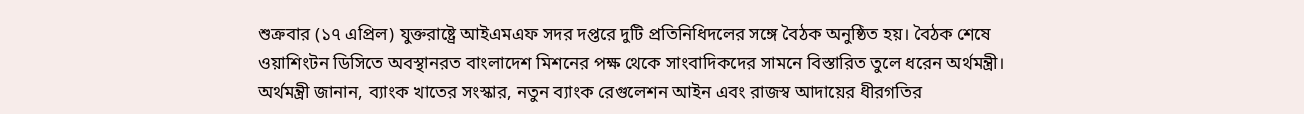শুক্রবার (১৭ এপ্রিল) যুক্তরাষ্ট্রে আইএমএফ সদর দপ্তরে দুটি প্রতিনিধিদলের সঙ্গে বৈঠক অনুষ্ঠিত হয়। বৈঠক শেষে ওয়াশিংটন ডিসিতে অবস্থানরত বাংলাদেশ মিশনের পক্ষ থেকে সাংবাদিকদের সামনে বিস্তারিত তুলে ধরেন অর্থমন্ত্রী।
অর্থমন্ত্রী জানান, ব্যাংক খাতের সংস্কার, নতুন ব্যাংক রেগুলেশন আইন এবং রাজস্ব আদায়ের ধীরগতির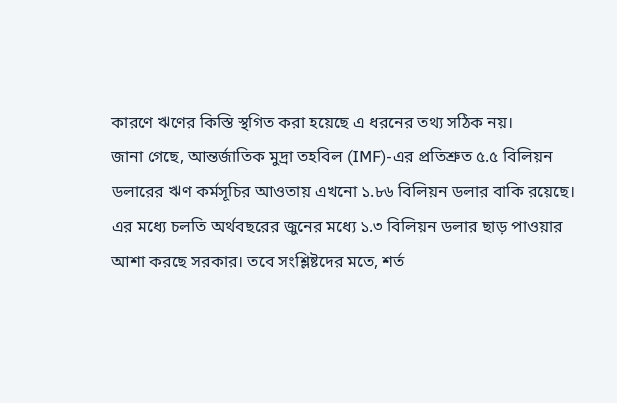কারণে ঋণের কিস্তি স্থগিত করা হয়েছে এ ধরনের তথ্য সঠিক নয়।
জানা গেছে, আন্তর্জাতিক মুদ্রা তহবিল (IMF)-এর প্রতিশ্রুত ৫.৫ বিলিয়ন ডলারের ঋণ কর্মসূচির আওতায় এখনো ১.৮৬ বিলিয়ন ডলার বাকি রয়েছে। এর মধ্যে চলতি অর্থবছরের জুনের মধ্যে ১.৩ বিলিয়ন ডলার ছাড় পাওয়ার আশা করছে সরকার। তবে সংশ্লিষ্টদের মতে, শর্ত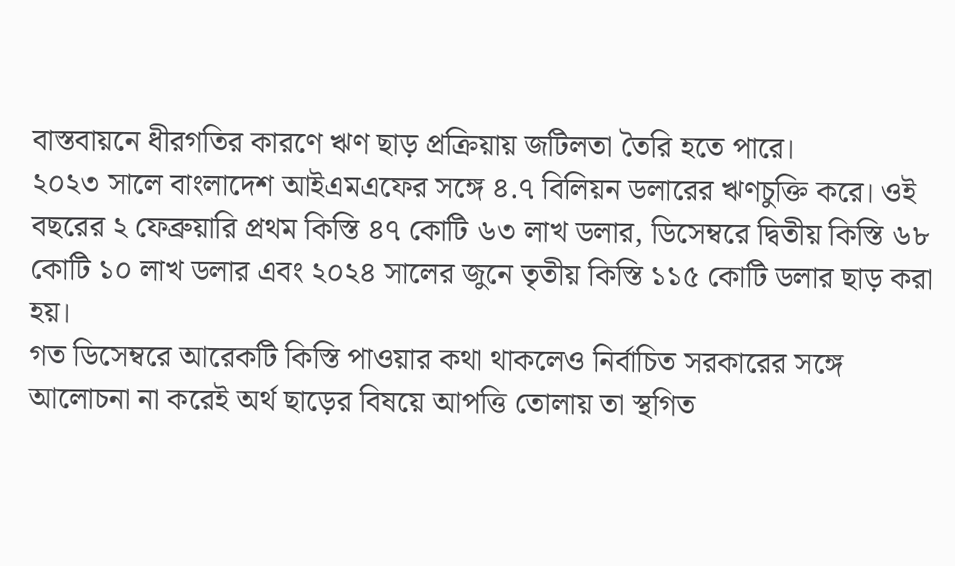বাস্তবায়নে ধীরগতির কারণে ঋণ ছাড় প্রক্রিয়ায় জটিলতা তৈরি হতে পারে।
২০২৩ সালে বাংলাদেশ আইএমএফের সঙ্গে ৪.৭ বিলিয়ন ডলারের ঋণচুক্তি করে। ওই বছরের ২ ফেব্রুয়ারি প্রথম কিস্তি ৪৭ কোটি ৬৩ লাখ ডলার, ডিসেম্বরে দ্বিতীয় কিস্তি ৬৮ কোটি ১০ লাখ ডলার এবং ২০২৪ সালের জুনে তৃতীয় কিস্তি ১১৫ কোটি ডলার ছাড় করা হয়।
গত ডিসেম্বরে আরেকটি কিস্তি পাওয়ার কথা থাকলেও নির্বাচিত সরকারের সঙ্গে আলোচনা না করেই অর্থ ছাড়ের বিষয়ে আপত্তি তোলায় তা স্থগিত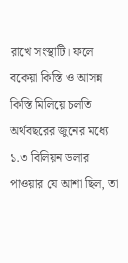রাখে সংস্থাটি। ফলে বকেয়া কিস্তি ও আসন্ন কিস্তি মিলিয়ে চলতি অর্থবছরের জুনের মধ্যে ১.৩ বিলিয়ন ডলার পাওয়ার যে আশা ছিল, তা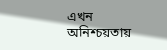এখন অনিশ্চয়তায়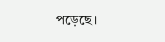পড়েছে।